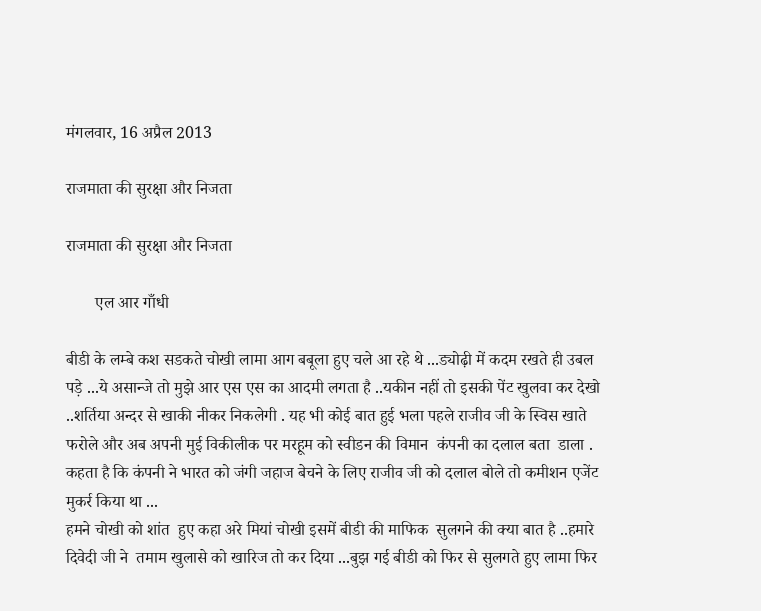मंगलवार, 16 अप्रैल 2013

राजमाता की सुरक्षा और निजता

राजमाता की सुरक्षा और निजता

       एल आर गाँधी

बीडी के लम्बे कश सडकते चोखी लामा आग बबूला हुए चले आ रहे थे ...ड्योढ़ी में कदम रखते ही उबल पड़े ...ये असान्जे तो मुझे आर एस एस का आदमी लगता है ..यकीन नहीं तो इसकी पेंट खुलवा कर देखो ..शर्तिया अन्दर से खाकी नीकर निकलेगी . यह भी कोई बात हुई भला पहले राजीव जी के स्विस खाते फरोले और अब अपनी मुई विकीलीक पर मरहूम को स्वीडन की विमान  कंपनी का दलाल बता  डाला . कहता है कि कंपनी ने भारत को जंगी जहाज बेचने के लिए राजीव जी को दलाल बोले तो कमीशन एजेंट मुकर्र किया था ...
हमने चोखी को शांत  हुए कहा अरे मियां चोखी इसमें बीडी की माफिक  सुलगने की क्या बात है ..हमारे दिवेदी जी ने  तमाम खुलासे को खारिज तो कर दिया ...बुझ गई बीडी को फिर से सुलगते हुए लामा फिर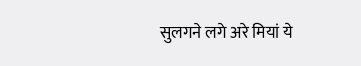सुलगने लगे अरे मियां ये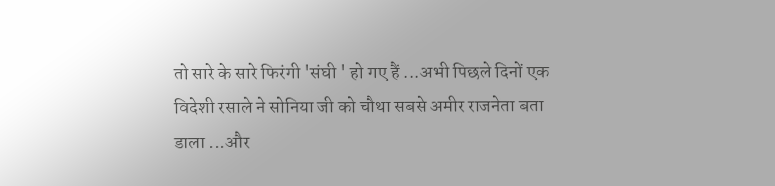तो सारे के सारे फिरंगी 'संघी ' हो गए हैं ...अभी पिछले दिनों एक विदेशी रसाले ने सोनिया जी को चौथा सबसे अमीर राजनेता बता डाला ...और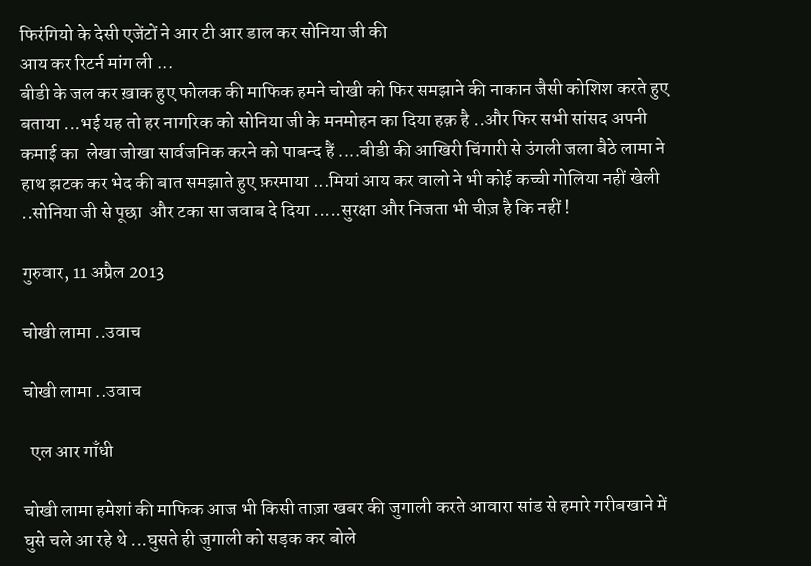फिरंगियो के देसी एजेंटों ने आर टी आर डाल कर सोनिया जी की
आय कर रिटर्न मांग ली ...
बीडी के जल कर ख़ाक हुए फोलक की माफिक हमने चोखी को फिर समझाने की नाकान जैसी कोशिश करते हुए बताया ...भई यह तो हर नागरिक को सोनिया जी के मनमोहन का दिया हक़ है ..और फिर सभी सांसद अपनी कमाई का  लेखा जोखा सार्वजनिक करने को पाबन्द हैं ....बीडी की आखिरी चिंगारी से उंगली जला बैठे लामा ने हाथ झटक कर भेद की बात समझाते हुए फ़रमाया ...मियां आय कर वालो ने भी कोई कच्ची गोलिया नहीं खेली ..सोनिया जी से पूछा  और टका सा जवाब दे दिया .....सुरक्षा और निजता भी चीज़ है कि नहीं !

गुरुवार, 11 अप्रैल 2013

चोखी लामा ..उवाच

चोखी लामा ..उवाच

  एल आर गाँधी

चोखी लामा हमेशां की माफिक आज भी किसी ताज़ा खबर की जुगाली करते आवारा सांड से हमारे गरीबखाने में घुसे चले आ रहे थे ...घुसते ही जुगाली को सड़क कर बोले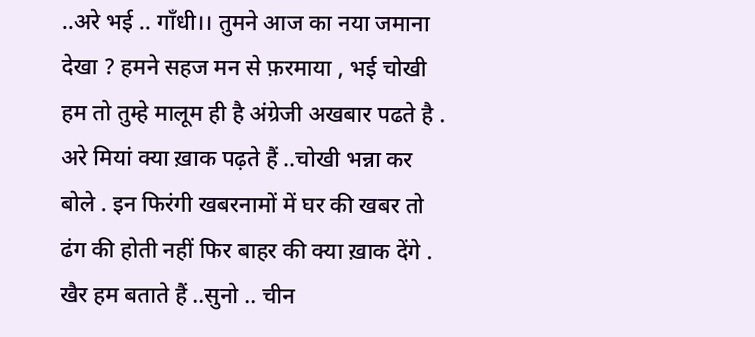..अरे भई .. गाँधी।। तुमने आज का नया जमाना देखा ? हमने सहज मन से फ़रमाया , भई चोखी हम तो तुम्हे मालूम ही है अंग्रेजी अखबार पढते है . अरे मियां क्या ख़ाक पढ़ते हैं ..चोखी भन्ना कर बोले . इन फिरंगी खबरनामों में घर की खबर तो ढंग की होती नहीं फिर बाहर की क्या ख़ाक देंगे . खैर हम बताते हैं ..सुनो .. चीन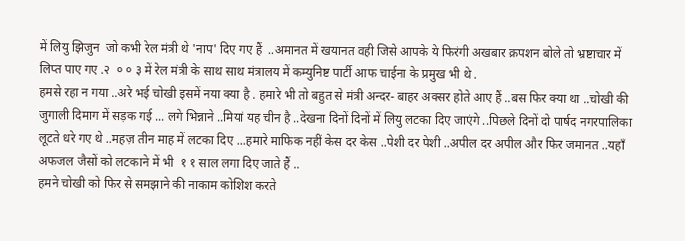में लियु झिजुन  जो कभी रेल मंत्री थे 'नाप' दिए गए हैं  ..अमानत में खयानत वही जिसे आपके ये फिरंगी अखबार क्रपशन बोले तो भ्रष्टाचार में लिप्त पाए गए .२  ० ० ३ में रेल मंत्री के साथ साथ मंत्रालय में कम्युनिष्ट पार्टी आफ चाईना के प्रमुख भी थे .
हमसे रहा न गया ..अरे भई चोखी इसमें नया क्या है . हमारे भी तो बहुत से मंत्री अन्दर- बाहर अक्सर होते आए हैं ..बस फिर क्या था ..चोखी की जुगाली दिमाग में सड़क गई ... लगे भिन्नाने ..मियां यह चीन है ..देखना दिनों दिनों में लियु लटका दिए जाएंगे ..पिछले दिनों दो पार्षद नगरपालिका लूटते धरे गए थे ..महज़ तीन माह में लटका दिए ...हमारे माफिक नहीं केस दर केस ..पेशी दर पेशी ..अपील दर अपील और फिर जमानत ..यहाँ अफजल जैसों को लटकाने में भी  १ १ साल लगा दिए जाते हैं ..
हमने चोखी को फिर से समझाने की नाकाम कोशिश करते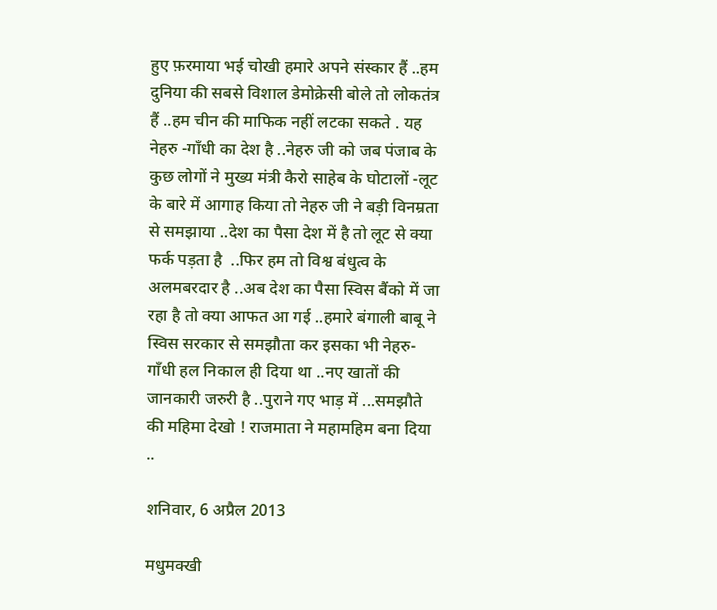हुए फ़रमाया भई चोखी हमारे अपने संस्कार हैं ..हम दुनिया की सबसे विशाल डेमोक्रेसी बोले तो लोकतंत्र हैं ..हम चीन की माफिक नहीं लटका सकते . यह नेहरु -गाँधी का देश है ..नेहरु जी को जब पंजाब के कुछ लोगों ने मुख्य मंत्री कैरो साहेब के घोटालों -लूट के बारे में आगाह किया तो नेहरु जी ने बड़ी विनम्रता से समझाया ..देश का पैसा देश में है तो लूट से क्या फर्क पड़ता है  ..फिर हम तो विश्व बंधुत्व के अलमबरदार है ..अब देश का पैसा स्विस बैंको में जा रहा है तो क्या आफत आ गई ..हमारे बंगाली बाबू ने स्विस सरकार से समझौता कर इसका भी नेहरु-गाँधी हल निकाल ही दिया था ..नए खातों की जानकारी जरुरी है ..पुराने गए भाड़ में ...समझौते की महिमा देखो ! राजमाता ने महामहिम बना दिया ..

शनिवार, 6 अप्रैल 2013

मधुमक्खी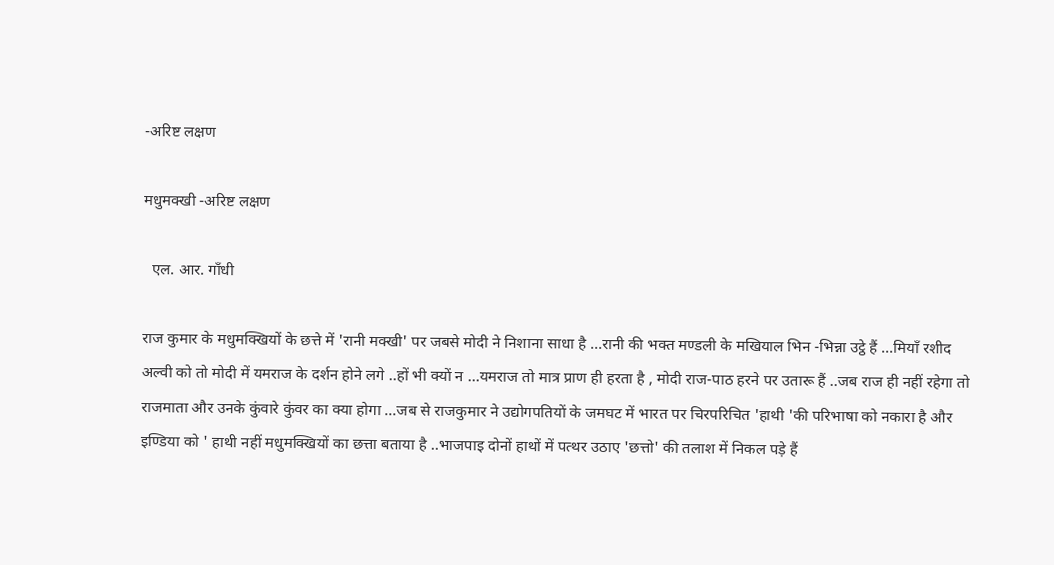-अरिष्ट लक्षण

मधुमक्खी -अरिष्ट लक्षण

  एल. आर. गाँधी

राज कुमार के मधुमक्खियों के छत्ते में 'रानी मक्खी' पर जबसे मोदी ने निशाना साधा है ...रानी की भक्त मण्डली के मखियाल भिन -भिन्ना उट्ठे हैं ...मियाँ रशीद अल्वी को तो मोदी में यमराज के दर्शन होने लगे ..हों भी क्यों न ...यमराज तो मात्र प्राण ही हरता है , मोदी राज-पाठ हरने पर उतारू हैं ..जब राज ही नहीं रहेगा तो राजमाता और उनके कुंवारे कुंवर का क्या होगा ...जब से राजकुमार ने उद्योगपतियों के जमघट में भारत पर चिरपरिचित 'हाथी 'की परिभाषा को नकारा है और इण्डिया को ' हाथी नहीं मधुमक्खियों का छत्ता बताया है ..भाजपाइ दोनों हाथों में पत्थर उठाए 'छत्तो' की तलाश में निकल पड़े हैं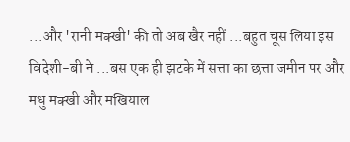...और 'रानी मक्खी' की तो अब खैर नहीं ...बहुत चूस लिया इस विदेशी-बी ने ...बस एक ही झटके में सत्ता का छत्ता जमीन पर और मधु मक्खी और मखियाल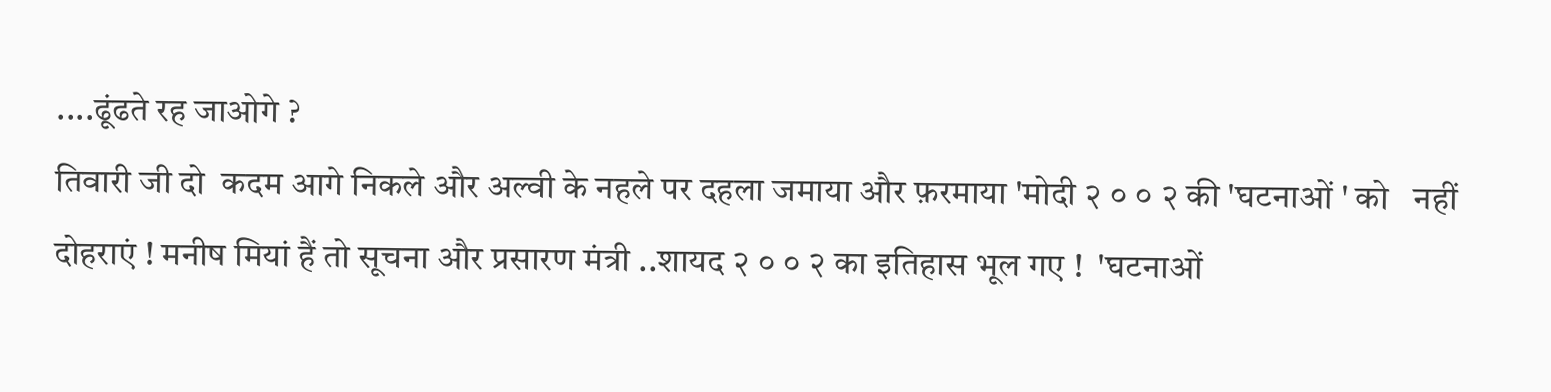....ढूंढते रह जाओगे ?
तिवारी जी दो  कदम आगे निकले और अल्वी के नहले पर दहला जमाया और फ़रमाया 'मोदी २ ० ० २ की 'घटनाओं ' को   नहीं दोहराएं ! मनीष मियां हैं तो सूचना और प्रसारण मंत्री ..शायद २ ० ० २ का इतिहास भूल गए !  'घटनाओं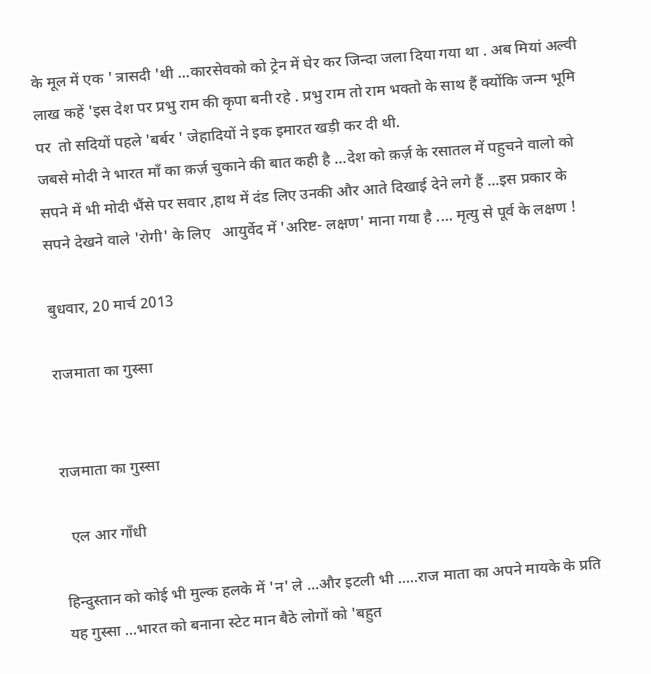के मूल में एक ' त्रासदी 'थी ...कारसेवको को ट्रेन में घेर कर जिन्दा जला दिया गया था . अब मियां अल्वी लाख कहें 'इस देश पर प्रभु राम की कृपा बनी रहे . प्रभु राम तो राम भक्तो के साथ हैं क्योंकि जन्म भूमि पर  तो सदियों पहले 'बर्बर ' जेहादियों ने इक इमारत खड़ी कर दी थी.
जबसे मोदी ने भारत माँ का क़र्ज़ चुकाने की बात कही है ...देश को क़र्ज़ के रसातल में पहुचने वालो को सपने में भी मोदी भैंसे पर सवार ,हाथ में दंड लिए उनकी और आते दिखाई देने लगे हैं ...इस प्रकार के सपने देखने वाले 'रोगी' के लिए   आयुर्वेद में 'अरिष्ट- लक्षण' माना गया है .... मृत्यु से पूर्व के लक्षण !

बुधवार, 20 मार्च 2013

राजमाता का गुस्सा


राजमाता का गुस्सा

  एल आर गाँधी

हिन्दुस्तान को कोई भी मुल्क हलके में 'न' ले ...और इटली भी .....राज माता का अपने मायके के प्रति यह गुस्सा ...भारत को बनाना स्टेट मान बैठे लोगों को 'बहुत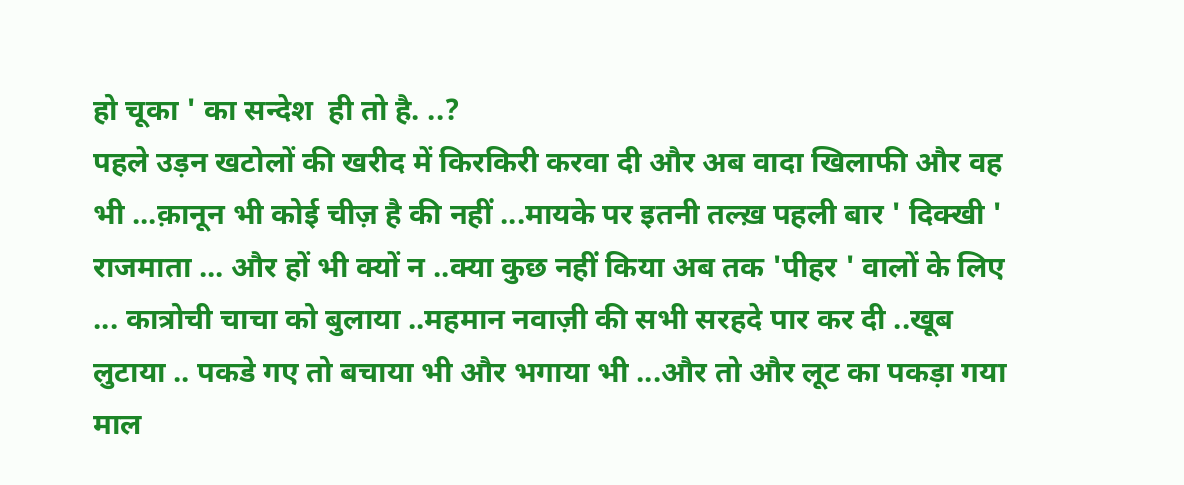हो चूका ' का सन्देश  ही तो है. ..?
पहले उड़न खटोलों की खरीद में किरकिरी करवा दी और अब वादा खिलाफी और वह भी ...क़ानून भी कोई चीज़ है की नहीं ...मायके पर इतनी तल्ख़ पहली बार ' दिक्खी ' राजमाता ... और हों भी क्यों न ..क्या कुछ नहीं किया अब तक 'पीहर ' वालों के लिए ... कात्रोची चाचा को बुलाया ..महमान नवाज़ी की सभी सरहदे पार कर दी ..खूब लुटाया .. पकडे गए तो बचाया भी और भगाया भी ...और तो और लूट का पकड़ा गया माल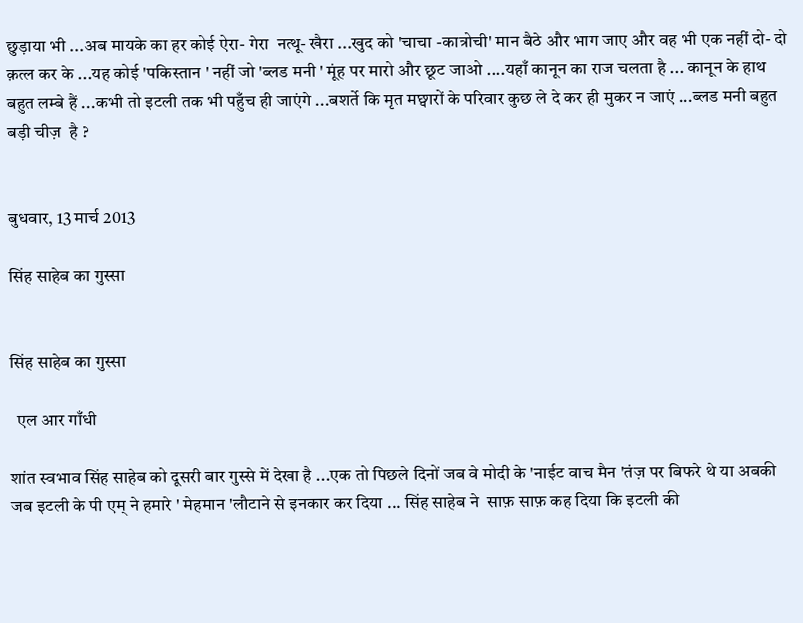छुड़ाया भी ...अब मायके का हर कोई ऐरा- गेरा  नत्थू- खैरा ...खुद को 'चाचा -कात्रोची' मान बैठे और भाग जाए और वह भी एक नहीं दो- दो क़त्ल कर के ...यह कोई 'पकिस्तान ' नहीं जो 'ब्लड मनी ' मूंह पर मारो और छूट जाओ ....यहाँ कानून का राज चलता है ... कानून के हाथ बहुत लम्बे हैं ...कभी तो इटली तक भी पहुँच ही जाएंगे ...बशर्ते कि मृत मछ्वारों के परिवार कुछ ले दे कर ही मुकर न जाएं ...ब्लड मनी बहुत बड़ी चीज़  है ?


बुधवार, 13 मार्च 2013

सिंह साहेब का गुस्सा


सिंह साहेब का गुस्सा

  एल आर गाँधी

शांत स्वभाव सिंह साहेब को दूसरी बार गुस्से में देखा है ...एक तो पिछले दिनों जब वे मोदी के 'नाईट वाच मैन 'तंज़ पर बिफरे थे या अबकी जब इटली के पी एम् ने हमारे ' मेहमान 'लौटाने से इनकार कर दिया ... सिंह साहेब ने  साफ़ साफ़ कह दिया कि इटली की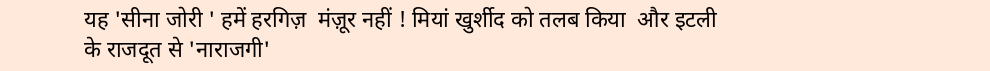यह 'सीना जोरी ' हमें हरगिज़  मंज़ूर नहीं ! मियां खुर्शीद को तलब किया  और इटली के राजदूत से 'नाराजगी'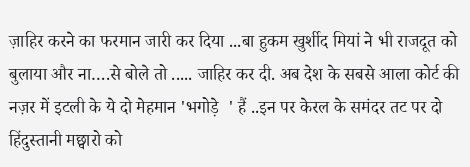ज़ाहिर करने का फरमान जारी कर दिया ...बा हुकम खुर्शीद मियां ने भी राजदूत को बुलाया और ना….से बोले तो ..... जाहिर कर दी. अब देश के सबसे आला कोर्ट की नज़र में इटली के ये दो मेहमान 'भगोड़े  ' हैं ..इन पर केरल के समंदर तट पर दो हिंदुस्तानी मछ्वारो को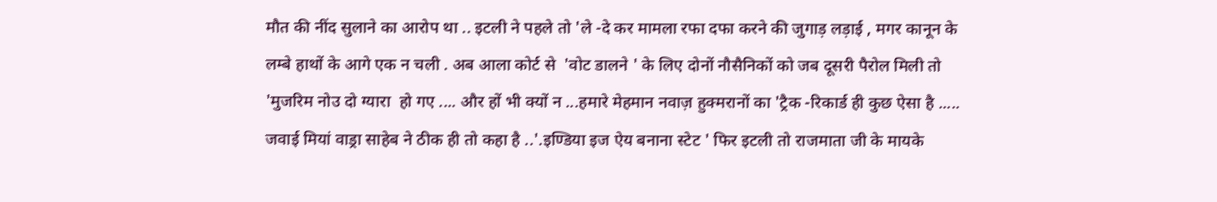मौत की नींद सुलाने का आरोप था .. इटली ने पहले तो 'ले -दे कर मामला रफा दफा करने की जुगाड़ लड़ाई , मगर कानून के लम्बे हाथों के आगे एक न चली . अब आला कोर्ट से  'वोट डालने ' के लिए दोनों नौसैनिकों को जब दूसरी पैरोल मिली तो 'मुजरिम नोउ दो ग्यारा  हो गए .... और हों भी क्यों न ...हमारे मेहमान नवाज़ हुक्मरानों का 'ट्रैक -रिकार्ड ही कुछ ऐसा है .....
जवाई मियां वाड्रा साहेब ने ठीक ही तो कहा है ..'.इण्डिया इज ऐय बनाना स्टेट ' फिर इटली तो राजमाता जी के मायके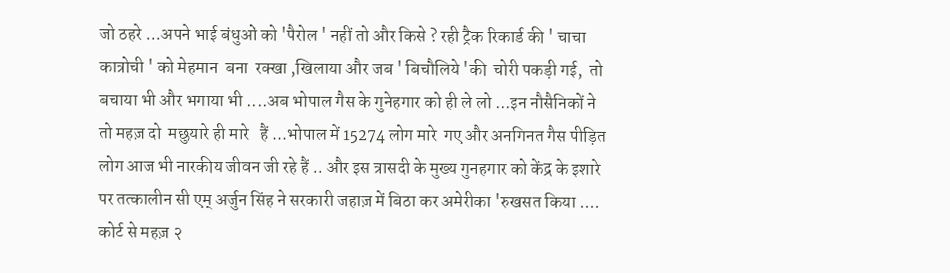जो ठहरे ...अपने भाई बंधुओं को 'पैरोल ' नहीं तो और किसे ? रही ट्रैक रिकार्ड की ' चाचा कात्रोची ' को मेहमान  बना  रक्खा ,खिलाया और जब ' बिचौलिये 'की  चोरी पकड़ी गई,  तो बचाया भी और भगाया भी ....अब भोपाल गैस के गुनेहगार को ही ले लो ...इन नौसैनिकों ने तो महज़ दो  मछुयारे ही मारे   हैं ...भोपाल में 15274 लोग मारे  गए और अनगिनत गैस पीड़ित  लोग आज भी नारकीय जीवन जी रहे हैं .. और इस त्रासदी के मुख्य गुनहगार को केंद्र के इशारे पर तत्कालीन सी एम् अर्जुन सिंह ने सरकारी जहाज़ में बिठा कर अमेरीका 'रुखसत किया .... कोर्ट से महज़ २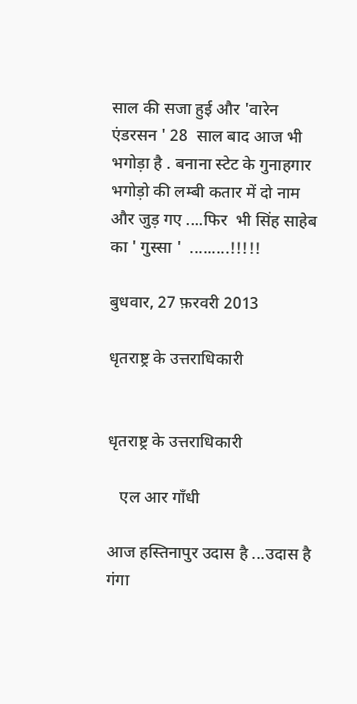साल की सजा हुई और 'वारेन एंडरसन ' 28  साल बाद आज भी भगोड़ा है . बनाना स्टेट के गुनाहगार भगोड़ो की लम्बी कतार में दो नाम और जुड़ गए ....फिर  भी सिंह साहेब का ' गुस्सा '  .........!!!!!

बुधवार, 27 फ़रवरी 2013

धृतराष्ट्र के उत्तराधिकारी


धृतराष्ट्र के उत्तराधिकारी

   एल आर गाँधी

आज हस्तिनापुर उदास है ...उदास है गंगा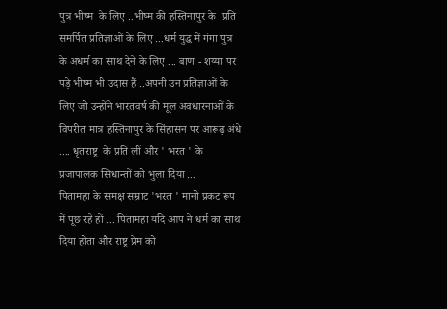पुत्र भीष्म  के लिए ..भीष्म की हस्तिनापुर के  प्रति समर्पित प्रतिज्ञाओं के लिए ...धर्म युद्ध में गंगा पुत्र के अधर्म का साथ देने के लिए ... बाण - शय्या पर पड़े भीष्म भी उदास हैं ..अपनी उन प्रतिज्ञाओं के लिए जो उन्होंने भारतवर्ष की मूल अवधारनाओं के विपरीत मात्र हस्तिनापुर के सिंहासन पर आरूढ़ अंधे .... धृतराष्ट्र  के प्रति लीं और ' भरत ' के प्रजापालक सिधान्तों को भुला दिया ...
पितामहा के समक्ष सम्राट 'भरत ' मानो प्रकट रूप में पूछ रहे हों ... पितामहा यदि आप ने धर्म का साथ दिया होता और राष्ट्र प्रेम को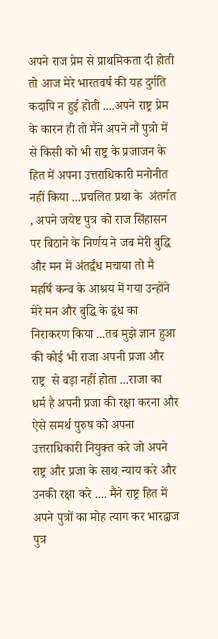अपने राज प्रेम से प्राथमिकता दी होती तो आज मेरे भारतवर्ष की यह दुर्गति कदापि न हुई होती ....अपने राष्ट्र प्रेम के कारन ही तो मैंने अपने नौं पुत्रो में से किसी को भी राष्ट्र के प्रजाजन के हित में अपना उत्तराधिकारी मनोनीत नहीं किया ...प्रचलित प्रथा के  अंतर्गत , अपने जयेष्ट पुत्र को राज सिंहासन पर बिठाने के निर्णय ने जब मेरी बुद्धि  और मन में अंतर्द्वंध मचाया तो मैं महर्षि कन्व के आश्रय में गया उन्होंने मेरे मन और बुद्धि के द्वंध का निराकरण किया ...तब मुझे ज्ञान हुआ की कोई भी राजा अपनी प्रजा और राष्ट्र  से बड़ा नहीं होता ...राजा का  धर्म है अपनी प्रजा की रक्षा करना और ऐसे समर्थ पुरुष को अपना उत्तराधिकारी नियुक्त करे जो अपने राष्ट्र और प्रजा के साथ न्याय करे और उनकी रक्षा करे .... मैंने राष्ट्र हित में अपने पुत्रों का मोह त्याग कर भारद्वाज पुत्र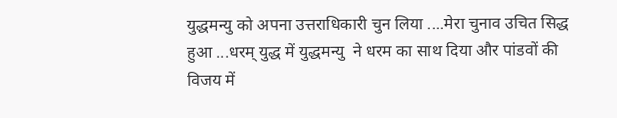युद्धमन्यु को अपना उत्तराधिकारी चुन लिया ....मेरा चुनाव उचित सिद्ध हुआ ...धरम् युद्ध में युद्धमन्यु  ने धरम का साथ दिया और पांडवों की विजय में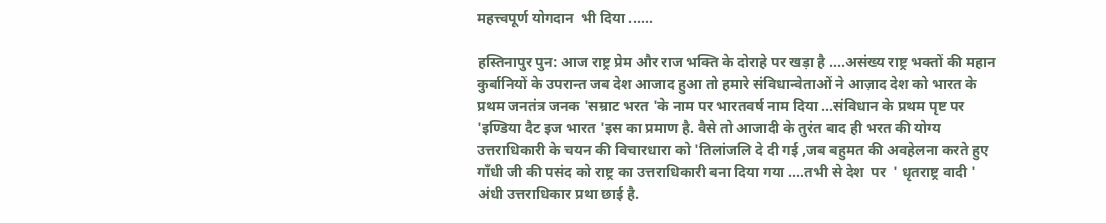महत्त्वपूर्ण योगदान  भी दिया ......

हस्तिनापुर पुन: आज राष्ट्र प्रेम और राज भक्ति के दोराहे पर खड़ा है ....असंख्य राष्ट्र भक्तों की महान कुर्बानियों के उपरान्त जब देश आजाद हुआ तो हमारे संविधान्वेताओं ने आज़ाद देश को भारत के प्रथम जनतंत्र जनक 'सम्राट भरत 'के नाम पर भारतवर्ष नाम दिया ...संविधान के प्रथम पृष्ट पर 'इण्डिया दैट इज भारत 'इस का प्रमाण है. वैसे तो आजादी के तुरंत बाद ही भरत की योग्य उत्तराधिकारी के चयन की विचारधारा को 'तिलांजलि दे दी गई ,जब बहुमत की अवहेलना करते हुए गाँधी जी की पसंद को राष्ट्र का उत्तराधिकारी बना दिया गया ....तभी से देश  पर  ' धृतराष्ट्र वादी ' अंधी उत्तराधिकार प्रथा छाई है.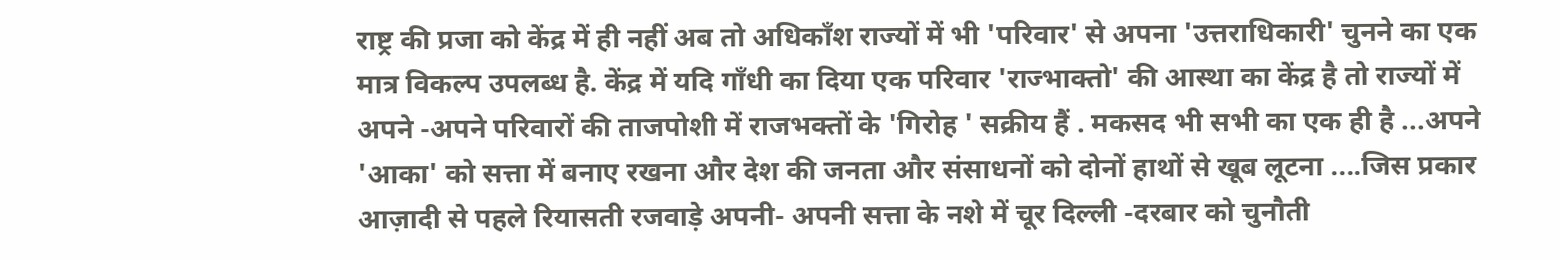राष्ट्र की प्रजा को केंद्र में ही नहीं अब तो अधिकाँश राज्यों में भी 'परिवार' से अपना 'उत्तराधिकारी' चुनने का एक मात्र विकल्प उपलब्ध है. केंद्र में यदि गाँधी का दिया एक परिवार 'राज्भाक्तो' की आस्था का केंद्र है तो राज्यों में अपने -अपने परिवारों की ताजपोशी में राजभक्तों के 'गिरोह ' सक्रीय हैं . मकसद भी सभी का एक ही है ...अपने 'आका' को सत्ता में बनाए रखना और देश की जनता और संसाधनों को दोनों हाथों से खूब लूटना ....जिस प्रकार आज़ादी से पहले रियासती रजवाड़े अपनी- अपनी सत्ता के नशे में चूर दिल्ली -दरबार को चुनौती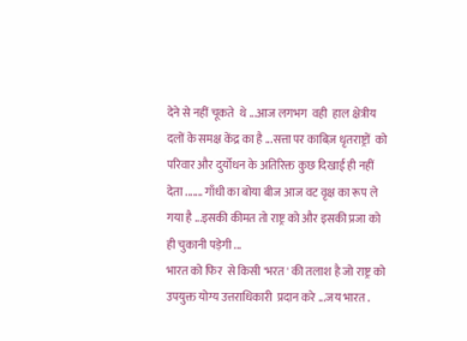देने से नहीं चूकते  थे ...आज लगभग  वही  हाल क्षेत्रीय दलों के समक्ष केंद्र का है ...सत्ता पर काबिज़ धृतराष्ट्रों  को परिवार और दुर्योधन के अतिरिक्त कुछ दिखाई ही नहीं देता ....... गाँधी का बोया बीज आज वट वृक्ष का रूप ले गया है ...इसकी कीमत तो राष्ट्र को और इसकी प्रजा को ही चुकानी पड़ेगी ...
भारत को फिर  से किसी 'भरत ' की तलाश है जो राष्ट्र को उपयुक्त योग्य उत्तराधिकारी  प्रदान करे ...जय भारत .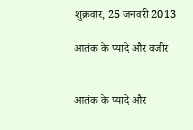शुक्रवार, 25 जनवरी 2013

आतंक के प्यादे और वजीर


आतंक के प्यादे और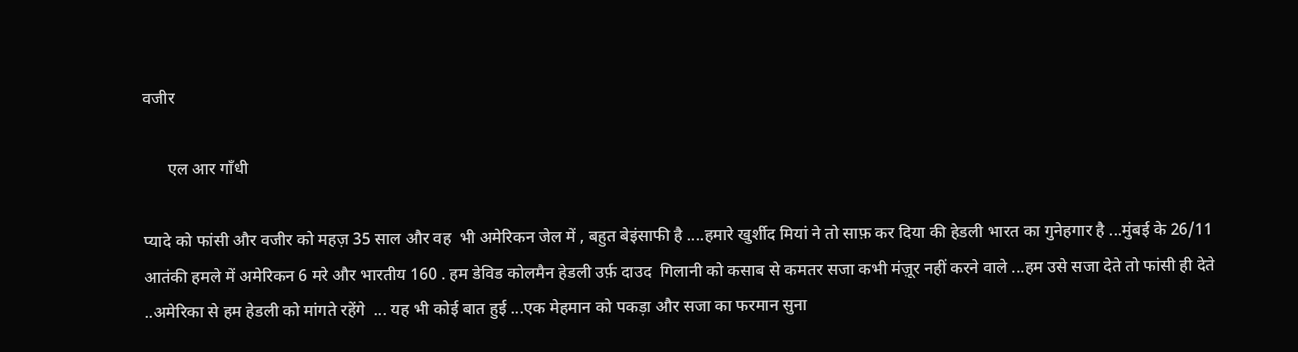वजीर

      एल आर गाँधी

प्यादे को फांसी और वजीर को महज़ 35 साल और वह  भी अमेरिकन जेल में , बहुत बेइंसाफी है ....हमारे खुर्शीद मियां ने तो साफ़ कर दिया की हेडली भारत का गुनेहगार है ...मुंबई के 26/11 आतंकी हमले में अमेरिकन 6 मरे और भारतीय 160 . हम डेविड कोलमैन हेडली उर्फ़ दाउद  गिलानी को कसाब से कमतर सजा कभी मंज़ूर नहीं करने वाले ...हम उसे सजा देते तो फांसी ही देते ..अमेरिका से हम हेडली को मांगते रहेंगे  ... यह भी कोई बात हुई ...एक मेहमान को पकड़ा और सजा का फरमान सुना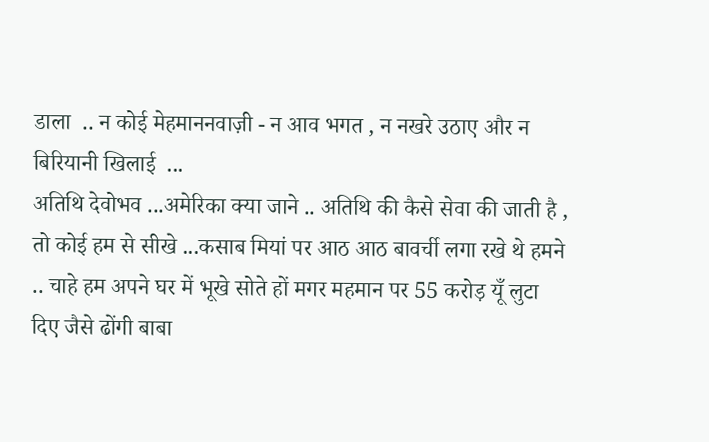डाला  .. न कोई मेहमाननवाज़ी - न आव भगत , न नखरे उठाए और न बिरियानी खिलाई  ...
अतिथि देवोभव ...अमेरिका क्या जाने .. अतिथि की कैसे सेवा की जाती है , तो कोई हम से सीखे ...कसाब मियां पर आठ आठ बावर्ची लगा रखे थे हमने .. चाहे हम अपने घर में भूखे सोते हों मगर महमान पर 55 करोड़ यूँ लुटा दिए जैसे ढोंगी बाबा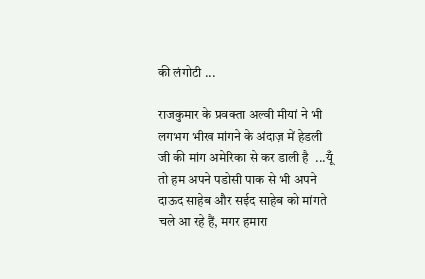की लंगोटी ...

राजकुमार के प्रवक्ता अल्वी मीयां ने भी लगभग भीख मांगने के अंदाज़ में हेडली जी की मांग अमेरिका से कर डाली है  ...यूँ तो हम अपने पडोसी पाक से भी अपने दाऊद साहेब और सईद साहेब को मांगते चले आ रहे हैं, मगर हमारा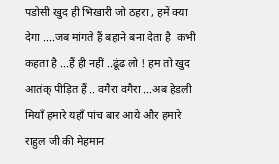पडोसी खुद ही भिखारी जो ठहरा , हमें क्या देगा ....जब मांगते हैं बहाने बना देता है  कभी कहता है ...हैं ही नहीं ..ढूंढ लो ! हम तो खुद आतंक् पीड़ित हैं .. वगैरा वगैरा ...अब हेडली मियाँ हमारे यहाँ पांच बार आये और हमारे राहुल जी की मेहमान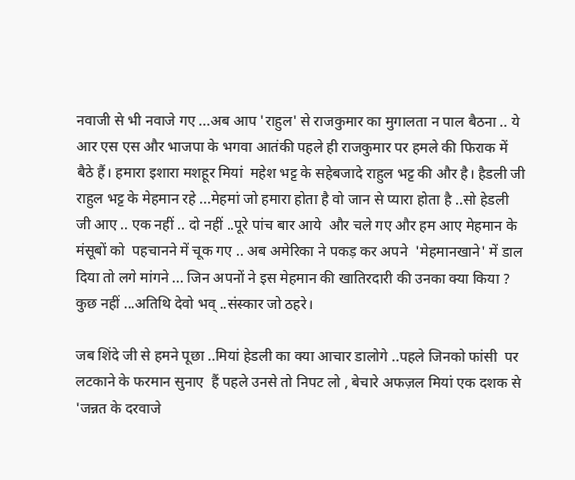नवाजी से भी नवाजे गए ...अब आप 'राहुल' से राजकुमार का मुगालता न पाल बैठना .. ये आर एस एस और भाजपा के भगवा आतंकी पहले ही राजकुमार पर हमले की फिराक में बैठे हैं। हमारा इशारा मशहूर मियां  महेश भट्ट के सहेबजादे राहुल भट्ट की और है। हैडली जी राहुल भट्ट के मेहमान रहे ...मेहमां जो हमारा होता है वो जान से प्यारा होता है ..सो हेडली जी आए .. एक नहीं .. दो नहीं ..पूरे पांच बार आये  और चले गए और हम आए मेहमान के मंसूबों को  पहचानने में चूक गए .. अब अमेरिका ने पकड़ कर अपने  'मेहमानखाने' में डाल  दिया तो लगे मांगने ... जिन अपनों ने इस मेहमान की खातिरदारी की उनका क्या किया ? कुछ नहीं ...अतिथि देवो भव् ..संस्कार जो ठहरे।

जब शिंदे जी से हमने पूछा ..मियां हेडली का क्या आचार डालोगे ..पहले जिनको फांसी  पर लटकाने के फरमान सुनाए  हैं पहले उनसे तो निपट लो , बेचारे अफज़ल मियां एक दशक से 'जन्नत के दरवाजे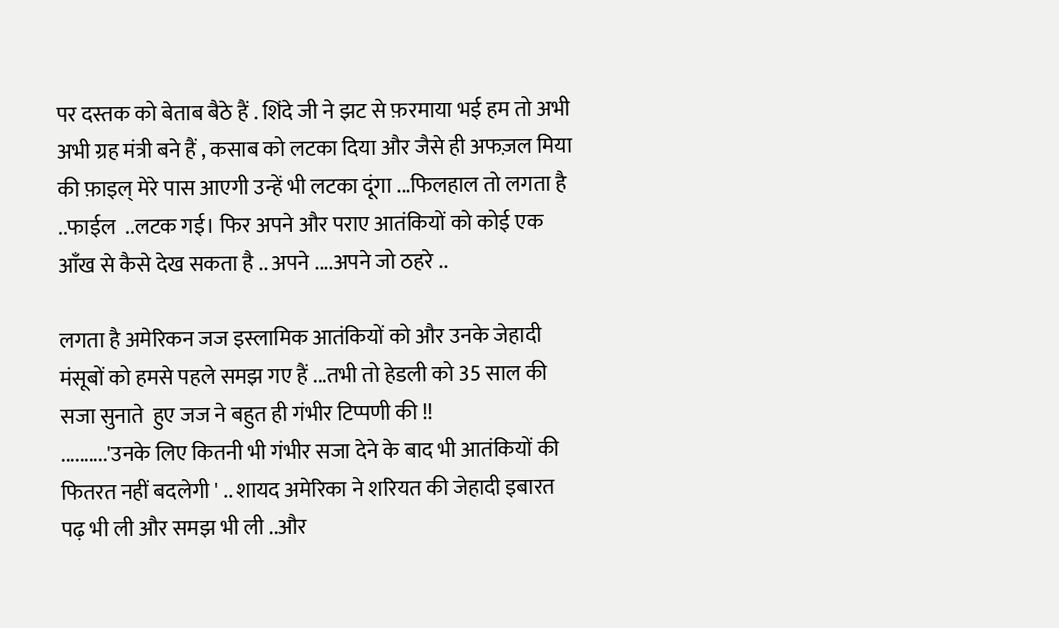पर दस्तक को बेताब बैठे हैं . शिंदे जी ने झट से फ़रमाया भई हम तो अभी अभी ग्रह मंत्री बने हैं , कसाब को लटका दिया और जैसे ही अफज़ल मिया की फ़ाइल् मेरे पास आएगी उन्हें भी लटका दूंगा ...फिलहाल तो लगता है ..फाईल  ..लटक गई। फिर अपने और पराए आतंकियों को कोई एक आँख से कैसे देख सकता है .. अपने ....अपने जो ठहरे ..

लगता है अमेरिकन जज इस्लामिक आतंकियों को और उनके जेहादी मंसूबों को हमसे पहले समझ गए हैं ...तभी तो हेडली को 35 साल की सजा सुनाते  हुए जज ने बहुत ही गंभीर टिप्पणी की !!
..........'उनके लिए कितनी भी गंभीर सजा देने के बाद भी आतंकियों की फितरत नहीं बदलेगी ' .. शायद अमेरिका ने शरियत की जेहादी इबारत पढ़ भी ली और समझ भी ली ..और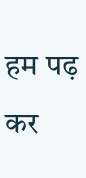हम पढ़ कर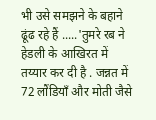भी उसे समझने के बहाने ढूंढ रहे हैं .....'तुमरे रब ने हेडली के आखिरत में तय्यार कर दी है . जन्नत में 72 लौंडियाँ और मोती जैसे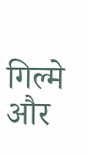गिल्मे और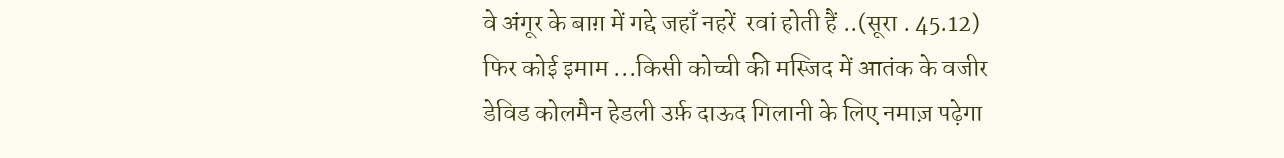वे अंगूर के बाग़ में गद्दे जहाँ नहरें  रवां होती हैं ..(सूरा . 45.12) फिर कोई इमाम ...किसी कोच्ची की मस्जिद में आतंक के वजीर डेविड कोलमैन हेडली उर्फ़ दाऊद गिलानी के लिए नमाज़ पढ़ेगा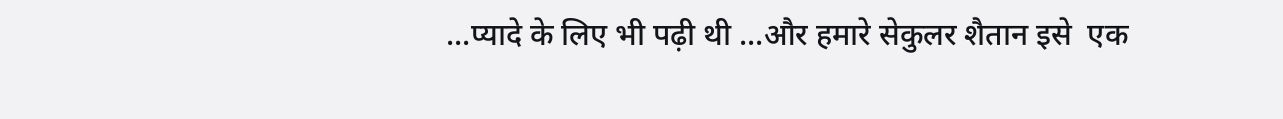...प्यादे के लिए भी पढ़ी थी ...और हमारे सेकुलर शैतान इसे  एक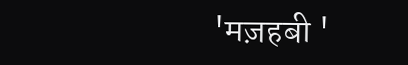'मज़हबी '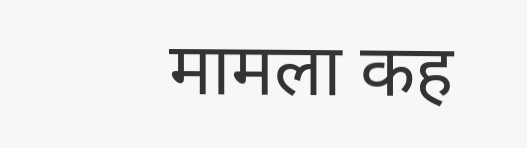मामला कह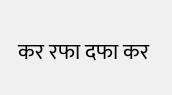कर रफा दफा कर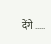देंगे .....